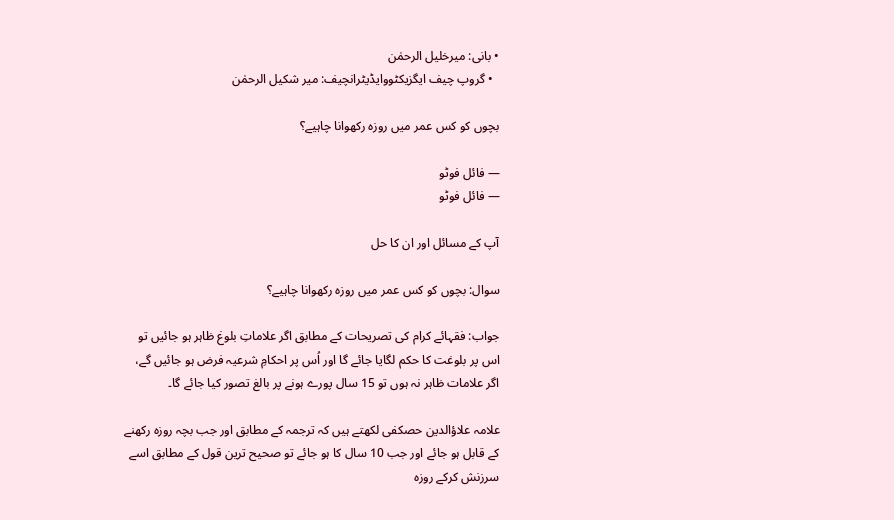• بانی: میرخلیل الرحمٰن
  • گروپ چیف ایگزیکٹووایڈیٹرانچیف: میر شکیل الرحمٰن

بچوں کو کس عمر میں روزہ رکھوانا چاہیے؟

— فائل فوٹو
— فائل فوٹو

آپ کے مسائل اور ان کا حل

سوال: بچوں کو کس عمر میں روزہ رکھوانا چاہیے؟

جواب: فقہائے کرام کی تصریحات کے مطابق اگر علاماتِ بلوغ ظاہر ہو جائیں تو اس پر بلوغت کا حکم لگایا جائے گا اور اُس پر احکامِ شرعیہ فرض ہو جائیں گے، اگر علامات ظاہر نہ ہوں تو 15 سال پورے ہونے پر بالغ تصور کیا جائے گا۔

علامہ علاؤالدین حصکفی لکھتے ہیں کہ ترجمہ کے مطابق اور جب بچہ روزہ رکھنے کے قابل ہو جائے اور جب 10 سال کا ہو جائے تو صحیح ترین قول کے مطابق اسے سرزنش کرکے روزہ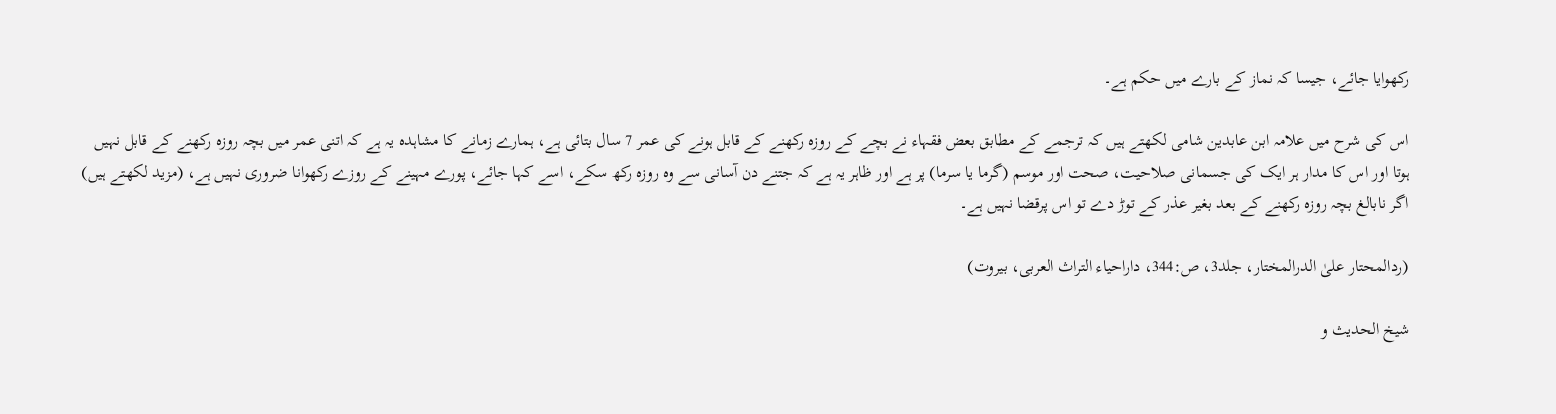رکھوایا جائے، جیسا کہ نماز کے بارے میں حکم ہے۔

اس کی شرح میں علامہ ابن عابدین شامی لکھتے ہیں کہ ترجمے کے مطابق بعض فقہاء نے بچے کے روزہ رکھنے کے قابل ہونے کی عمر 7 سال بتائی ہے، ہمارے زمانے کا مشاہدہ یہ ہے کہ اتنی عمر میں بچہ روزہ رکھنے کے قابل نہیں ہوتا اور اس کا مدار ہر ایک کی جسمانی صلاحیت، صحت اور موسم (گرما یا سرما) پر ہے اور ظاہر یہ ہے کہ جتنے دن آسانی سے وہ روزہ رکھ سکے، اسے کہا جائے، پورے مہینے کے روزے رکھوانا ضروری نہیں ہے، (مزید لکھتے ہیں) اگر نابالغ بچہ روزہ رکھنے کے بعد بغیر عذر کے توڑ دے تو اس پرقضا نہیں ہے۔

(ردالمحتار علیٰ الدرالمختار، جلد3، ص:344، داراحیاء التراث العربی، بیروت)

شیخ الحدیث و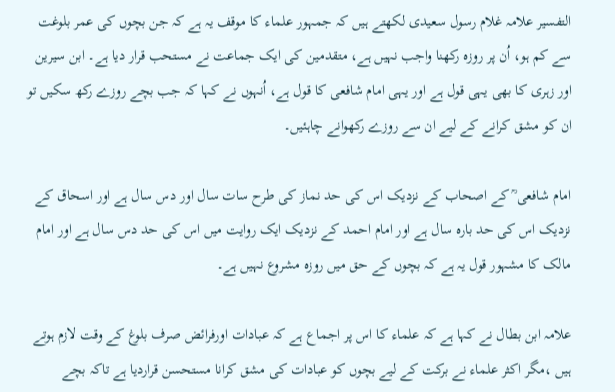التفسیر علامہ غلام رسول سعیدی لکھتے ہیں کہ جمہور علماء کا موقف یہ ہے کہ جن بچوں کی عمر بلوغت سے کم ہو، اُن پر روزہ رکھنا واجب نہیں ہے، متقدمین کی ایک جماعت نے مستحب قرار دیا ہے۔ ابن سیرین اور زہری کا بھی یہی قول ہے اور یہی امام شافعی کا قول ہے، اُنہوں نے کہا کہ جب بچے روزے رکھ سکیں تو ان کو مشق کرانے کے لیے ان سے روزے رکھوانے چاہئیں۔

امام شافعی ؒ کے اصحاب کے نزدیک اس کی حد نماز کی طرح سات سال اور دس سال ہے اور اسحاق کے نزدیک اس کی حد بارہ سال ہے اور امام احمد کے نزدیک ایک روایت میں اس کی حد دس سال ہے اور امام مالک کا مشہور قول یہ ہے کہ بچوں کے حق میں روزہ مشروع نہیں ہے۔

علامہ ابن بطال نے کہا ہے کہ علماء کا اس پر اجماع ہے کہ عبادات اورفرائض صرف بلوغ کے وقت لازم ہوتے ہیں ،مگر اکثر علماء نے برکت کے لیے بچوں کو عبادات کی مشق کرانا مستحسن قراردیا ہے تاکہ بچے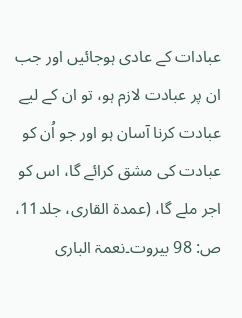عبادات کے عادی ہوجائیں اور جب ان پر عبادت لازم ہو، تو ان کے لیے عبادت کرنا آسان ہو اور جو اُن کو عبادت کی مشق کرائے گا، اس کو اجر ملے گا، (عمدۃ القاری، جلد11، ص: 98 بیروت۔نعمۃ الباری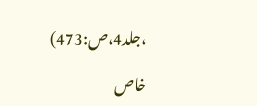،جلد4،ص:473)

خاص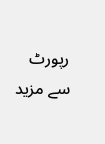رپورٹ سے مزید